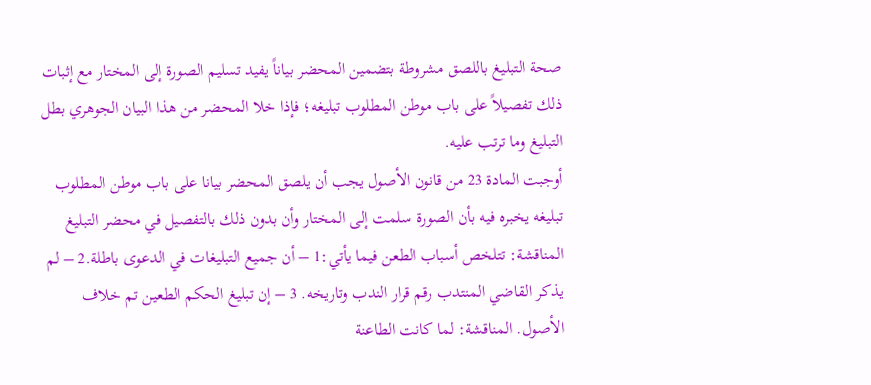صحة التبليغ باللصق مشروطة بتضمين المحضر بياناً يفيد تسليم الصورة إلى المختار مع إثبات ذلك تفصيلاً على باب موطن المطلوب تبليغه؛ فإذا خلا المحضر من هذا البيان الجوهري بطل التبليغ وما ترتب عليه.
أوجبت المادة 23 من قانون الأصول يجب أن يلصق المحضر بيانا على باب موطن المطلوب تبليغه يخبره فيه بأن الصورة سلمت إلى المختار وأن بدون ذلك بالتفصيل في محضر التبليغ المناقشة: تتلخص أسباب الطعن فيما يأتي:1 – أن جميع التبليغات في الدعوى باطلة.2 – لم يذكر القاضي المنتدب رقم قرار الندب وتاريخه. 3 – إن تبليغ الحكم الطعين تم خلاف الأصول. المناقشة: لما كانت الطاعنة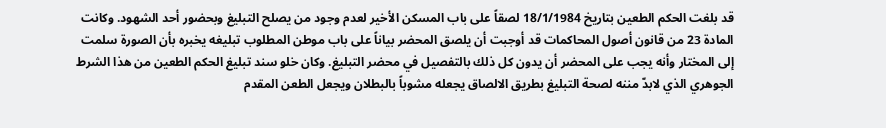قد بلغت الحكم الطعين بتاريخ 18/1/1984 لصقاً على باب المسكن الأخير لعدم وجود من يصلح التبليغ وبحضور أحد الشهود. وكانت المادة 23 من قانون أصول المحاكمات قد أوجبت أن يلصق المحضر بياناً على باب موطن المطلوب تبليغه يخبره بأن الصورة سلمت إلى المختار وأنه يجب على المحضر أن يدون كل ذلك بالتفصيل في محضر التبليغ. وكان خلو سند تبليغ الحكم الطعين من هذا الشرط الجوهري الذي لابدّ مننه لصحة التبليغ بطريق الالصاق يجعله مشوباً بالبطلان ويجعل الطعن المقدم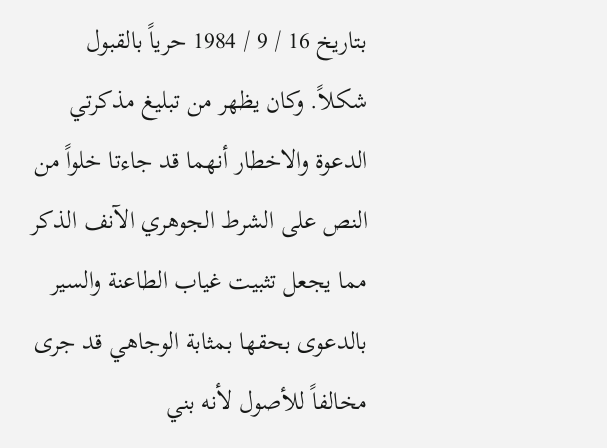بتاريخ 16 / 9 / 1984 حرياً بالقبول شكلاً. وكان يظهر من تبليغ مذكرتي الدعوة والاخطار أنهما قد جاءتا خلواً من النص على الشرط الجوهري الآنف الذكر مما يجعل تثبيت غياب الطاعنة والسير بالدعوى بحقها بمثابة الوجاهي قد جرى مخالفاً للأصول لأنه بني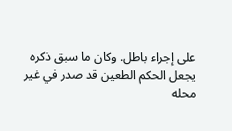على إجراء باطل. وكان ما سبق ذكره يجعل الحكم الطعين قد صدر في غير محله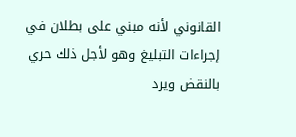القانوني لأنه مبني على بطلان في إجراءات التبليغ وهو لأجل ذلك حري بالنقض ويرد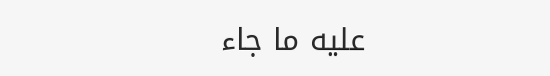عليه ما جاء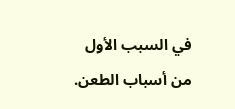في السبب الأول من أسباب الطعن.